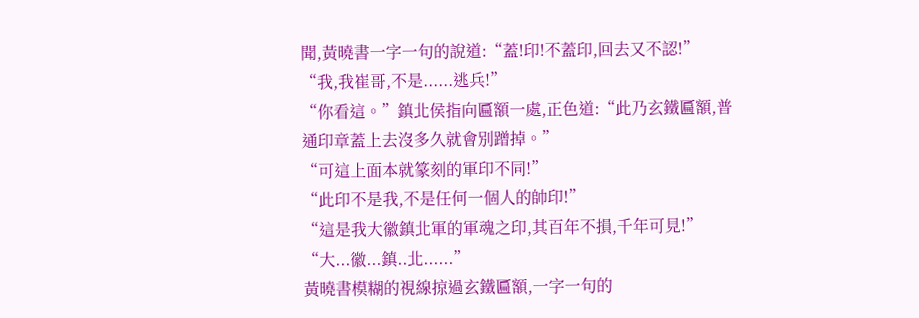聞,黃曉書一字一句的說道:“蓋!印!不蓋印,回去又不認!”
“我,我崔哥,不是......逃兵!”
“你看這。”鎮北侯指向匾額一處,正色道:“此乃玄鐵匾額,普通印章蓋上去沒多久就會別蹭掉。”
“可這上面本就篆刻的軍印不同!”
“此印不是我,不是任何一個人的帥印!”
“這是我大徽鎮北軍的軍魂之印,其百年不損,千年可見!”
“大...徽...鎮..北......”
黃曉書模糊的視線掠過玄鐵匾額,一字一句的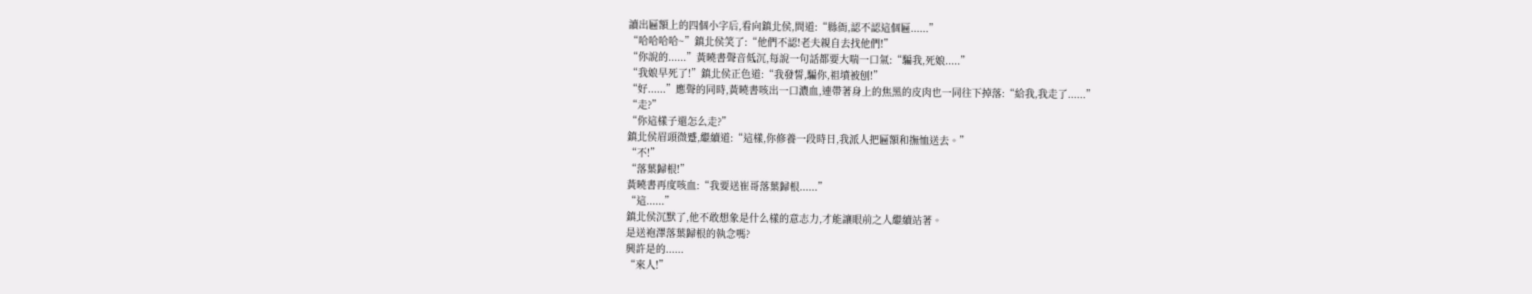讀出匾額上的四個小字后,看向鎮北侯,問道:“縣衙,認不認這個匾......”
“哈哈哈哈~”鎮北侯笑了:“他們不認!老夫親自去找他們!”
“你說的......”黃曉書聲音低沉,每說一句話都要大喘一口氣:“騙我,死娘.....”
“我娘早死了!”鎮北侯正色道:“我發誓,騙你,祖墳被刨!”
“好......”應聲的同時,黃曉書咳出一口濃血,連帶著身上的焦黑的皮肉也一同往下掉落:“給我,我走了......”
“走?”
“你這樣子還怎么走?”
鎮北侯眉頭微蹙,繼續道:“這樣,你修養一段時日,我派人把匾額和撫恤送去。”
“不!”
“落葉歸根!”
黃曉書再度咳血:“我要送崔哥落葉歸根......”
“這......”
鎮北侯沉默了,他不敢想象是什么樣的意志力,才能讓眼前之人繼續站著。
是送袍澤落葉歸根的執念嗎?
興許是的......
“來人!”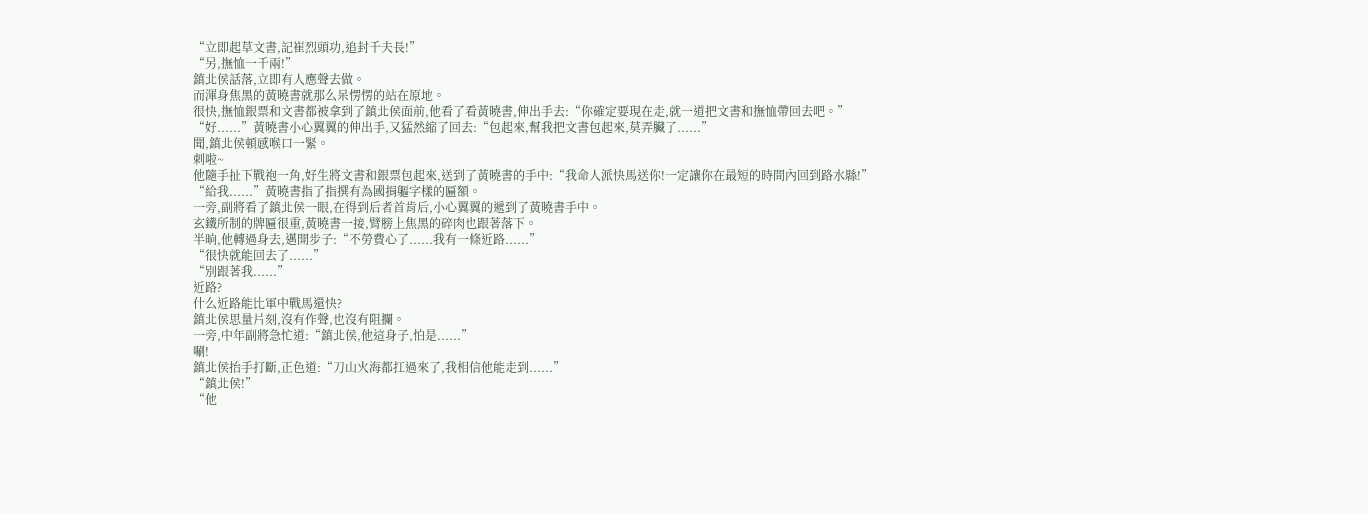“立即起草文書,記崔烈頭功,追封千夫長!”
“另,撫恤一千兩!”
鎮北侯話落,立即有人應聲去做。
而渾身焦黑的黃曉書就那么呆愣愣的站在原地。
很快,撫恤銀票和文書都被拿到了鎮北侯面前,他看了看黃曉書,伸出手去:“你確定要現在走,就一道把文書和撫恤帶回去吧。”
“好......”黃曉書小心翼翼的伸出手,又猛然縮了回去:“包起來,幫我把文書包起來,莫弄臟了......”
聞,鎮北侯頓感喉口一緊。
刺啦~
他隨手扯下戰袍一角,好生將文書和銀票包起來,送到了黃曉書的手中:“我命人派快馬送你!一定讓你在最短的時間內回到路水縣!”
“給我......”黃曉書指了指撰有為國捐軀字樣的匾額。
一旁,副將看了鎮北侯一眼,在得到后者首肯后,小心翼翼的遞到了黃曉書手中。
玄鐵所制的牌匾很重,黃曉書一接,臂膀上焦黑的碎肉也跟著落下。
半晌,他轉過身去,邁開步子:“不勞費心了......我有一條近路......”
“很快就能回去了......”
“別跟著我......”
近路?
什么近路能比軍中戰馬還快?
鎮北侯思量片刻,沒有作聲,也沒有阻攔。
一旁,中年副將急忙道:“鎮北侯,他這身子,怕是......”
唰!
鎮北侯抬手打斷,正色道:“刀山火海都扛過來了,我相信他能走到......”
“鎮北侯!”
“他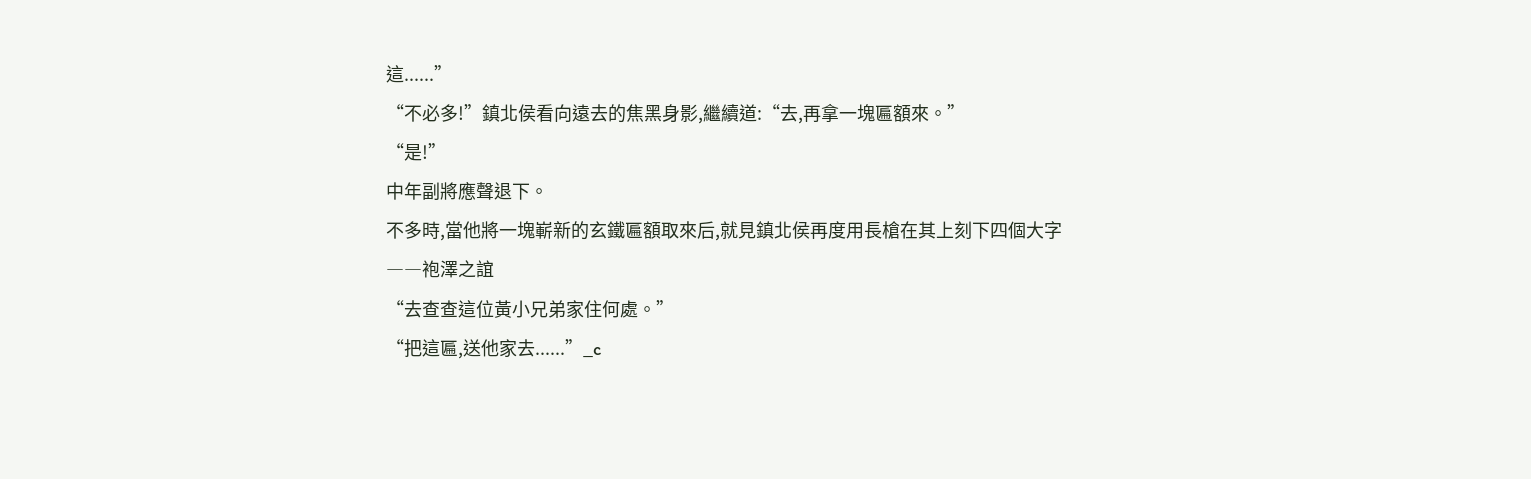這......”
“不必多!”鎮北侯看向遠去的焦黑身影,繼續道:“去,再拿一塊匾額來。”
“是!”
中年副將應聲退下。
不多時,當他將一塊嶄新的玄鐵匾額取來后,就見鎮北侯再度用長槍在其上刻下四個大字――袍澤之誼
“去查查這位黃小兄弟家住何處。”
“把這匾,送他家去......”_c